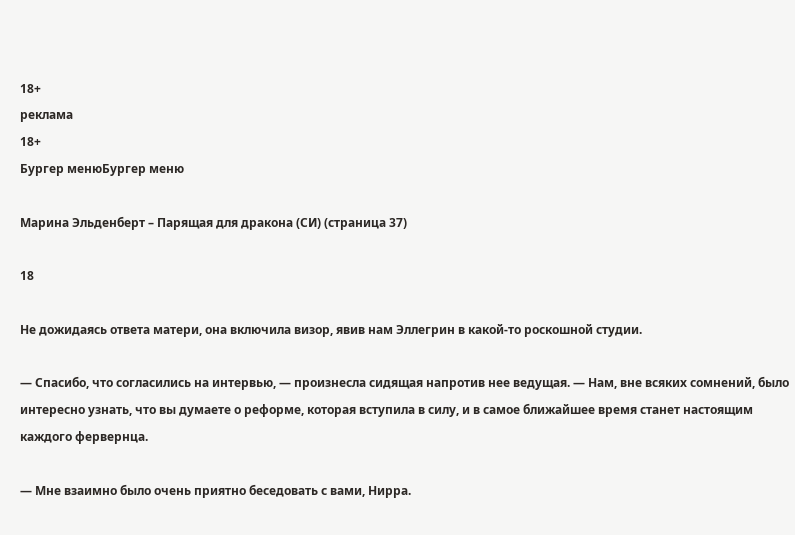18+
реклама
18+
Бургер менюБургер меню

Марина Эльденберт – Парящая для дракона (СИ) (страница 37)

18

Не дожидаясь ответа матери, она включила визор, явив нам Эллегрин в какой-то роскошной студии.

— Спасибо, что согласились на интервью, — произнесла сидящая напротив нее ведущая. — Нам, вне всяких сомнений, было интересно узнать, что вы думаете о реформе, которая вступила в силу, и в самое ближайшее время станет настоящим каждого фервернца.

— Мне взаимно было очень приятно беседовать с вами, Нирра.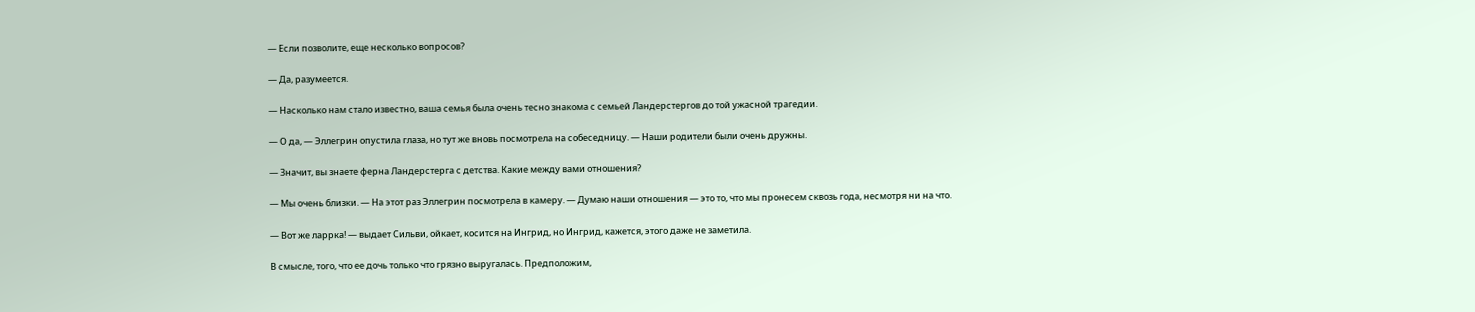— Если позволите, еще несколько вопросов?

— Да, разумеется.

— Насколько нам стало известно, ваша семья была очень тесно знакома с семьей Ландерстергов до той ужасной трагедии.

— О да, — Эллегрин опустила глаза, но тут же вновь посмотрела на собеседницу. — Наши родители были очень дружны.

— Значит, вы знаете ферна Ландерстерга с детства. Какие между вами отношения?

— Мы очень близки. — На этот раз Эллегрин посмотрела в камеру. — Думаю наши отношения — это то, что мы пронесем сквозь года, несмотря ни на что.

— Вот же ларрка! — выдает Сильви, ойкает, косится на Ингрид, но Ингрид, кажется, этого даже не заметила.

В смысле, того, что ее дочь только что грязно выругалась. Предположим,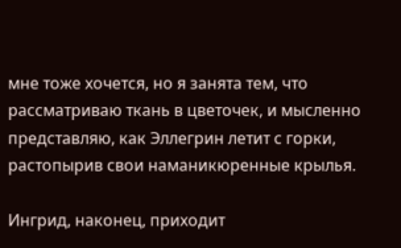мне тоже хочется, но я занята тем, что рассматриваю ткань в цветочек, и мысленно представляю, как Эллегрин летит с горки, растопырив свои наманикюренные крылья.

Ингрид, наконец, приходит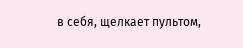в себя, щелкает пультом,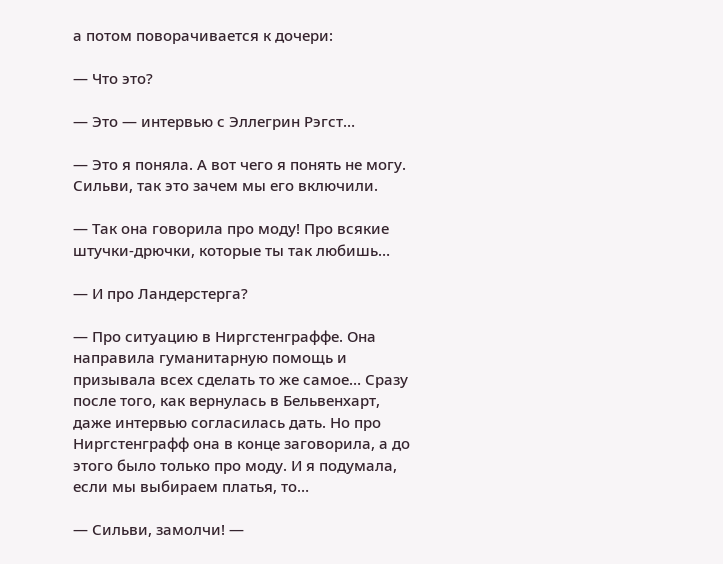а потом поворачивается к дочери:

— Что это?

— Это — интервью с Эллегрин Рэгст…

— Это я поняла. А вот чего я понять не могу. Сильви, так это зачем мы его включили.

— Так она говорила про моду! Про всякие штучки-дрючки, которые ты так любишь…

— И про Ландерстерга?

— Про ситуацию в Ниргстенграффе. Она направила гуманитарную помощь и призывала всех сделать то же самое… Сразу после того, как вернулась в Бельвенхарт, даже интервью согласилась дать. Но про Ниргстенграфф она в конце заговорила, а до этого было только про моду. И я подумала, если мы выбираем платья, то…

— Сильви, замолчи! —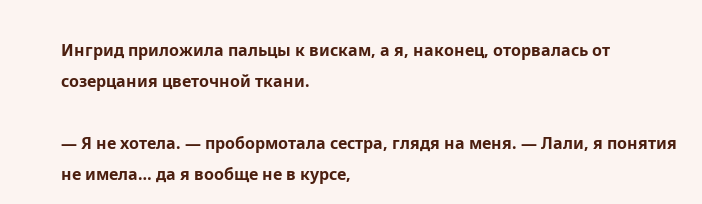Ингрид приложила пальцы к вискам, а я, наконец, оторвалась от созерцания цветочной ткани.

— Я не хотела. — пробормотала сестра, глядя на меня. — Лали, я понятия не имела… да я вообще не в курсе,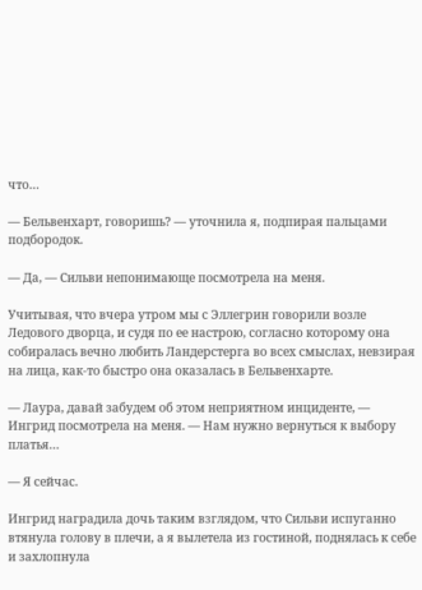что…

— Бельвенхарт, говоришь? — уточнила я, подпирая пальцами подбородок.

— Да, — Сильви непонимающе посмотрела на меня.

Учитывая, что вчера утром мы с Эллегрин говорили возле Ледового дворца, и судя по ее настрою, согласно которому она собиралась вечно любить Ландерстерга во всех смыслах, невзирая на лица, как-то быстро она оказалась в Бельвенхарте.

— Лаура, давай забудем об этом неприятном инциденте, — Ингрид посмотрела на меня. — Нам нужно вернуться к выбору платья…

— Я сейчас.

Ингрид наградила дочь таким взглядом, что Сильви испуганно втянула голову в плечи, а я вылетела из гостиной, поднялась к себе и захлопнула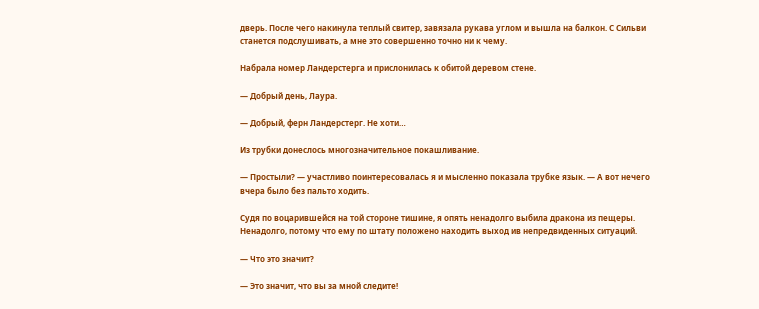дверь. После чего накинула теплый свитер, завязала рукава углом и вышла на балкон. С Сильви станется подслушивать, а мне это совершенно точно ни к чему.

Набрала номер Ландерстерга и прислонилась к обитой деревом стене.

— Добрый день, Лаура.

— Добрый, ферн Ландерстерг. Не хоти…

Из трубки донеслось многозначительное покашливание.

— Простыли? — участливо поинтересовалась я и мысленно показала трубке язык. — А вот нечего вчера было без пальто ходить.

Судя по воцарившейся на той стороне тишине, я опять ненадолго выбила дракона из пещеры. Ненадолго, потому что ему по штату положено находить выход ив непредвиденных ситуаций.

— Что это значит?

— Это значит, что вы за мной следите!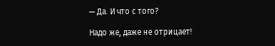— Да. И что с того?

Надо же, даже не отрицает!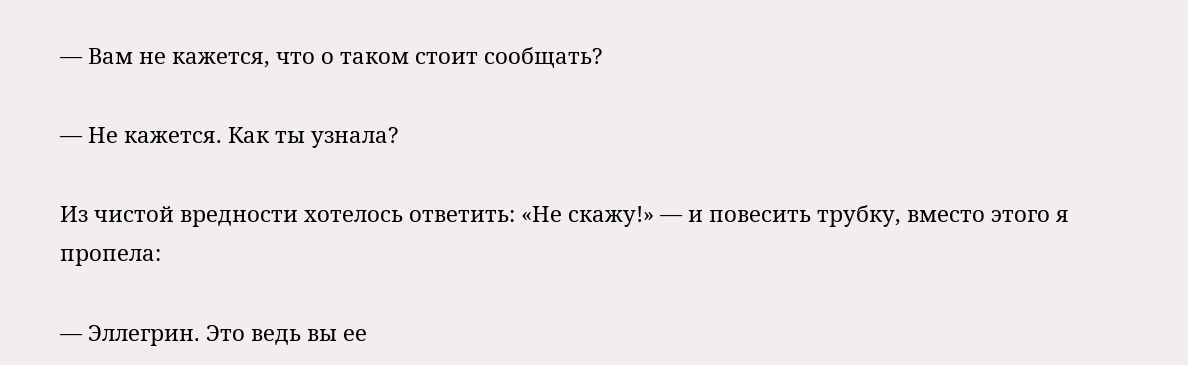— Вам не кажется, что о таком стоит сообщать?

— Не кажется. Как ты узнала?

Из чистой вредности хотелось ответить: «Не скажу!» — и повесить трубку, вместо этого я пропела:

— Эллегрин. Это ведь вы ее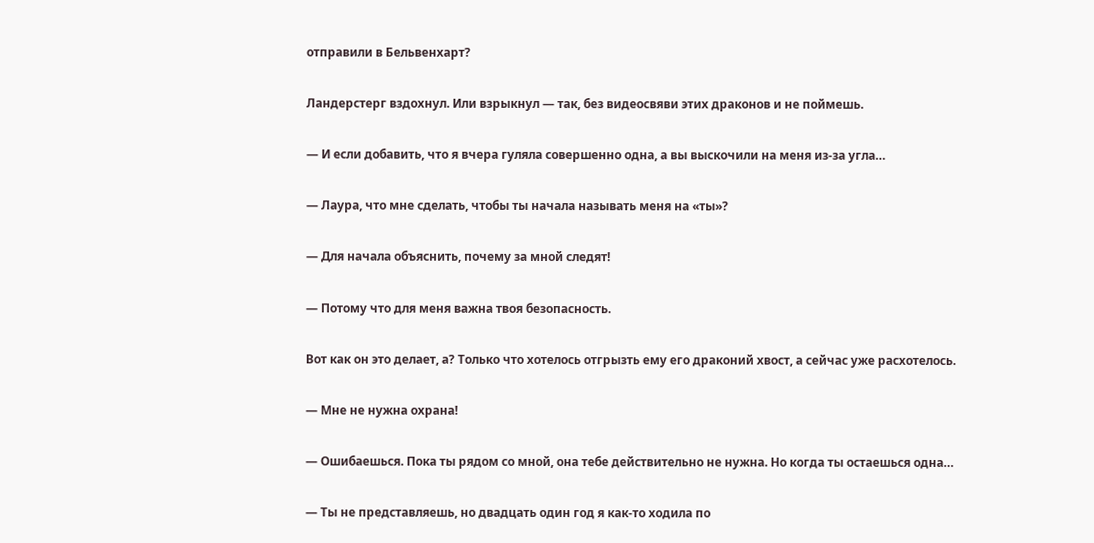отправили в Бельвенхарт?

Ландерстерг вздохнул. Или взрыкнул — так, без видеосвяви этих драконов и не поймешь.

— И если добавить, что я вчера гуляла совершенно одна, а вы выскочили на меня из-за угла…

— Лаура, что мне сделать, чтобы ты начала называть меня на «ты»?

— Для начала объяснить, почему за мной следят!

— Потому что для меня важна твоя безопасность.

Вот как он это делает, а? Только что хотелось отгрызть ему его драконий хвост, а сейчас уже расхотелось.

— Мне не нужна охрана!

— Ошибаешься. Пока ты рядом со мной, она тебе действительно не нужна. Но когда ты остаешься одна…

— Ты не представляешь, но двадцать один год я как-то ходила по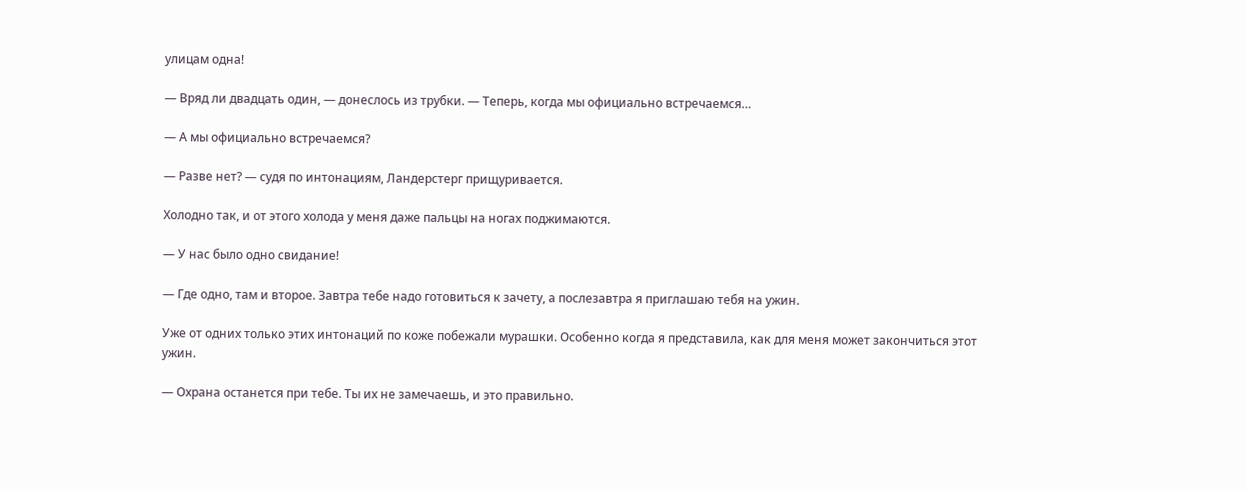улицам одна!

— Вряд ли двадцать один, — донеслось из трубки. — Теперь, когда мы официально встречаемся…

— А мы официально встречаемся?

— Разве нет? — судя по интонациям, Ландерстерг прищуривается.

Холодно так, и от этого холода у меня даже пальцы на ногах поджимаются.

— У нас было одно свидание!

— Где одно, там и второе. Завтра тебе надо готовиться к зачету, а послезавтра я приглашаю тебя на ужин.

Уже от одних только этих интонаций по коже побежали мурашки. Особенно когда я представила, как для меня может закончиться этот ужин.

— Охрана останется при тебе. Ты их не замечаешь, и это правильно.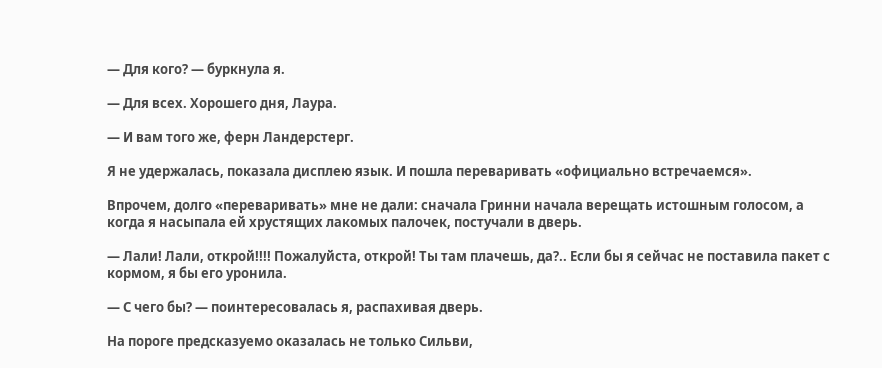— Для кого? — буркнула я.

— Для всех. Хорошего дня, Лаура.

— И вам того же, ферн Ландерстерг.

Я не удержалась, показала дисплею язык. И пошла переваривать «официально встречаемся».

Впрочем, долго «переваривать» мне не дали: сначала Гринни начала верещать истошным голосом, а когда я насыпала ей хрустящих лакомых палочек, постучали в дверь.

— Лали! Лали, открой!!!! Пожалуйста, открой! Ты там плачешь, да?.. Если бы я сейчас не поставила пакет с кормом, я бы его уронила.

— С чего бы? — поинтересовалась я, распахивая дверь.

На пороге предсказуемо оказалась не только Сильви,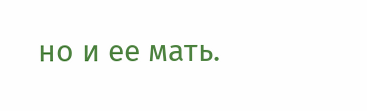но и ее мать.